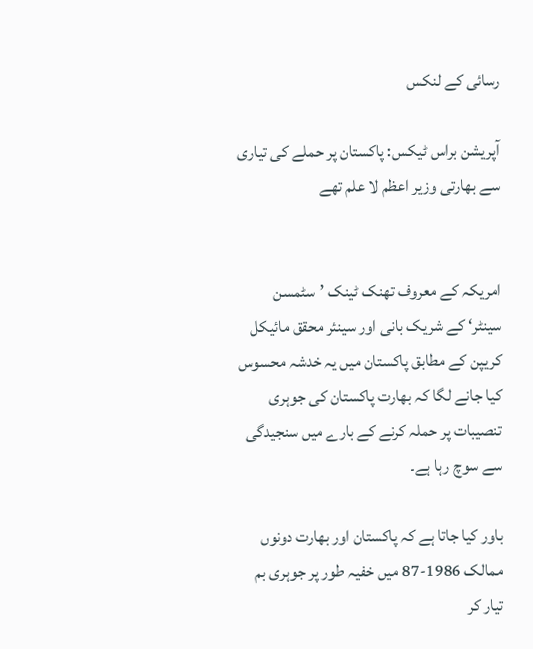رسائی کے لنکس

آپریشن براس ٹیکس: پاکستان پر حملے کی تیاری سے بھارتی وزیر اعظم لا علم تھے


امریکہ کے معروف تھنک ٹینک ’سٹمسن سینٹر‘ کے شریک بانی اور سینئر محقق مائیکل کریپن کے مطابق پاکستان میں یہ خدشہ محسوس کیا جانے لگا کہ بھارت پاکستان کی جوہری تنصیبات پر حملہ کرنے کے بارے میں سنجیدگی سے سوچ رہا ہے۔

باور کیا جاتا ہے کہ پاکستان اور بھارت دونوں ممالک 1986-87 میں خفیہ طور پر جوہری بم تیار کر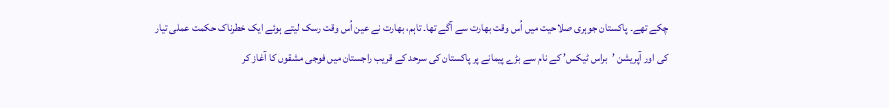چکے تھے۔ پاکستان جوہری صلاحیت میں اُس وقت بھارت سے آگے تھا۔ تاہم، بھارت نے عین اُس وقت رسک لیتے ہوئے ایک خطرناک حکمت عملی تیار کی اور آپریشن ’براس ٹیکس’ کے نام سے بڑے پیمانے پر پاکستان کی سرحد کے قریب راجستان میں فوجی مشقوں کا آغاز کر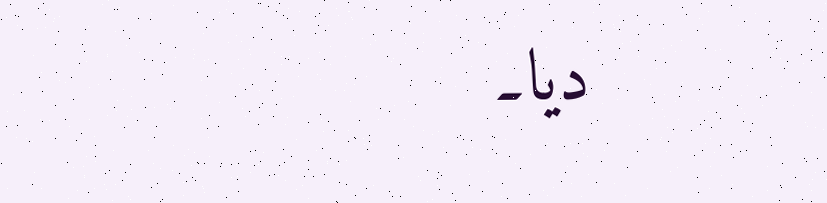دیا۔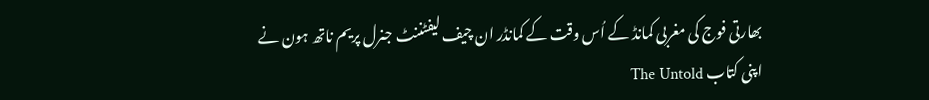بھارتی فوج کی مغربی کمانڈ کے اُس وقت کے کمانڈر ان چیف لیفٹننٹ جنرل پریم ناتھ ہون نے اپنی کتاب The Untold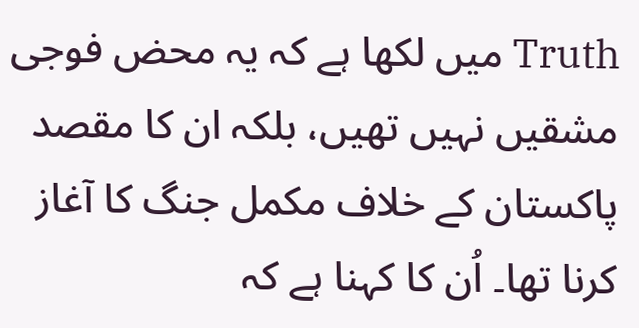Truth میں لکھا ہے کہ یہ محض فوجی مشقیں نہیں تھیں، بلکہ ان کا مقصد پاکستان کے خلاف مکمل جنگ کا آغاز کرنا تھا۔ اُن کا کہنا ہے کہ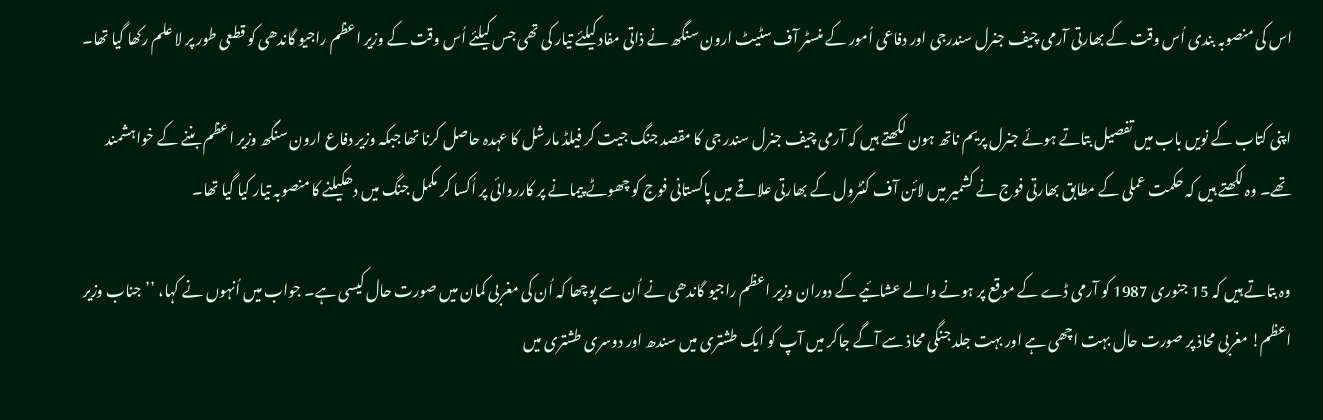اس کی منصوبہ بندی اُس وقت کے بھارتی آرمی چیف جنرل سندرجی اور دفاعی اُمور کے منسٹر آف سٹیٹ ارون سنگھ نے ذاتی مفاد کیلئے تیار کی تھی جس کیلئے اُس وقت کے وزیر اعظم راجیو گاندھی کو قطعی طور پر لا علم رکھا گیا تھا۔

اپنی کتاب کے نویں باب میں تفصیل بتاتے ہوئے جنرل پریم ناتھ ہون لکھتے ہیں کہ آرمی چیف جنرل سندر جی کا مقصد جنگ جیت کر فیلڈ مارشل کا عہدہ حاصل کرنا تھا جبکہ وزیر دفاع ارون سنگھ وزیر اعظم بننے کے خواہشمند تھے۔ وہ لکھتے ہیں کہ حکمت عملی کے مطابق بھارتی فوج نے کشمیر میں لائن آف کنٹرول کے بھارتی علاقے میں پاکستانی فوج کو چھوٹے پیمانے پر کارروائی پر اُکسا کر مکمل جنگ میں دھکیلنے کا منصوبہ تیار کیا گیا تھا۔

وہ بتاتے ہیں کہ 15 جنوری 1987 کو آرمی ڈے کے موقع پر ہونے والے عشائیے کے دوران وزیر اعظم راجیو گاندھی نے اُن سے پوچھا کہ اُن کی مغربی کمان میں صورت حال کیسی ہے۔ جواب میں اُنہوں نے کہا، ’’جناب وزیر اعظم! مغربی محاذ پر صورت حال بہت اچھی ہے اور بہت جلد جنگی محاذ سے آگے جاکر میں آپ کو ایک طشتری میں سندھ اور دوسری طشتری میں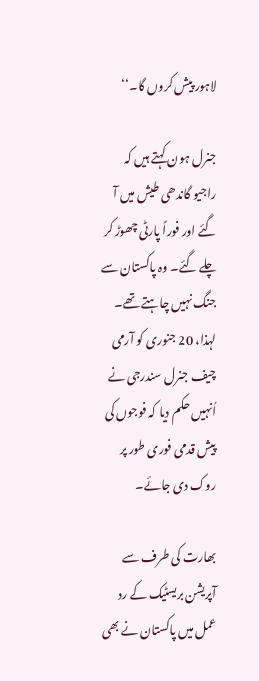لاہور پیش کروں گا۔‘‘

جنرل ہون کہتے ہیں کہ راجیو گاندھی طیش میں آ گئے اور فوراً پارٹی چھوڑ کر چلے گئے۔ وہ پاکستان سے جنگ نہیں چاہتے تھے۔ لہذا، 20 جنوری کو آرمی چیف جنرل سندرجی نے اُنہیں حکم دیا کہ فوجوں کی پیش قدمی فوری طور پر روک دی جائے۔

بھارت کی طرف سے آپریشن بریسٹیک کے رد عمل میں پاکستان نے بھی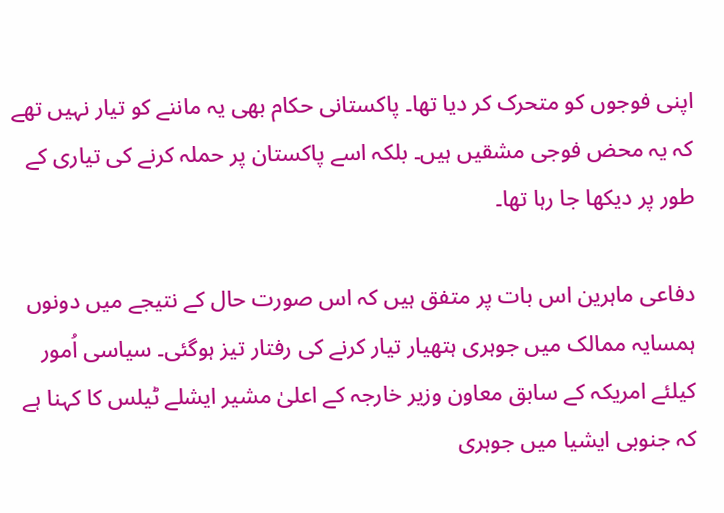اپنی فوجوں کو متحرک کر دیا تھا۔ پاکستانی حکام بھی یہ ماننے کو تیار نہیں تھے کہ یہ محض فوجی مشقیں ہیں۔ بلکہ اسے پاکستان پر حملہ کرنے کی تیاری کے طور پر دیکھا جا رہا تھا۔

دفاعی ماہرین اس بات پر متفق ہیں کہ اس صورت حال کے نتیجے میں دونوں ہمسایہ ممالک میں جوہری ہتھیار تیار کرنے کی رفتار تیز ہوگئی۔ سیاسی اُمور کیلئے امریکہ کے سابق معاون وزیر خارجہ کے اعلیٰ مشیر ایشلے ٹیلس کا کہنا ہے کہ جنوبی ایشیا میں جوہری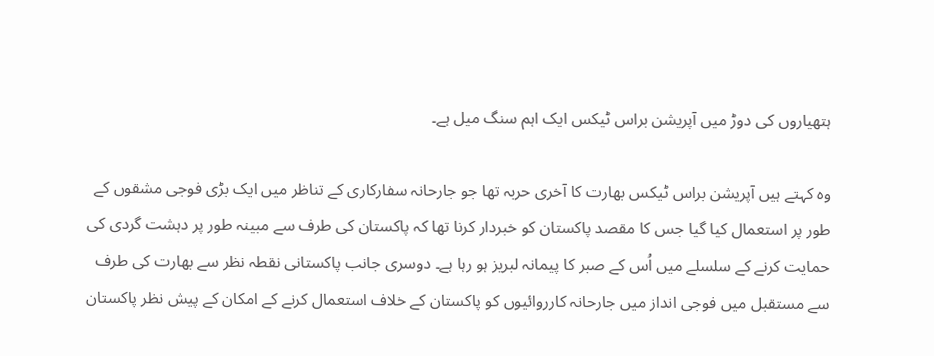ہتھیاروں کی دوڑ میں آپریشن براس ٹیکس ایک اہم سنگ میل ہے۔

وہ کہتے ہیں آپریشن براس ٹیکس بھارت کا آخری حربہ تھا جو جارحانہ سفارکاری کے تناظر میں ایک بڑی فوجی مشقوں کے طور پر استعمال کیا گیا جس کا مقصد پاکستان کو خبردار کرنا تھا کہ پاکستان کی طرف سے مبینہ طور پر دہشت گردی کی حمایت کرنے کے سلسلے میں اُس کے صبر کا پیمانہ لبریز ہو رہا ہے۔ دوسری جانب پاکستانی نقطہ نظر سے بھارت کی طرف سے مستقبل میں فوجی انداز میں جارحانہ کارروائیوں کو پاکستان کے خلاف استعمال کرنے کے امکان کے پیش نظر پاکستان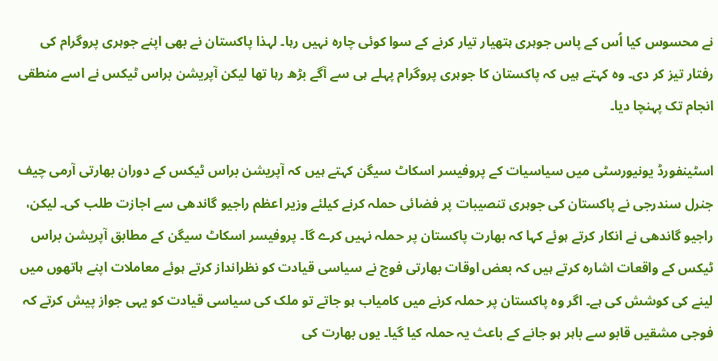نے محسوس کیا اُس کے پاس جوہری ہتھیار تیار کرنے کے سوا کوئی چارہ نہیں رہا۔ لہذا پاکستان نے بھی اپنے جوہری پروگرام کی رفتار تیز کر دی۔ وہ کہتے ہیں کہ پاکستان کا جوہری پروگرام پہلے ہی سے آگے بڑھ رہا تھا لیکن آپریشن براس ٹیکس نے اسے منطقی انجام تک پہنچا دیا۔

اسٹینفورڈ یونیورسٹی میں سیاسیات کے پروفیسر اسکاٹ سیگن کہتے ہیں کہ آپریشن براس ٹیکس کے دوران بھارتی آرمی چیف جنرل سندرجی نے پاکستان کی جوہری تنصیبات پر فضائی حملہ کرنے کیلئے وزیر اعظم راجیو گاندھی سے اجازت طلب کی۔ لیکن، راجیو گاندھی نے انکار کرتے ہوئے کہا کہ بھارت پاکستان پر حملہ نہیں کرے گا۔ پروفیسر اسکاٹ سیگن کے مطابق آپریشن براس ٹیکس کے واقعات اشارہ کرتے ہیں کہ بعض اوقات بھارتی فوج نے سیاسی قیادت کو نظرانداز کرتے ہوئے معاملات اپنے ہاتھوں میں لینے کی کوشش کی ہے۔ اگر وہ پاکستان پر حملہ کرنے میں کامیاب ہو جاتے تو ملک کی سیاسی قیادت کو یہی جواز پیش کرتے کہ فوجی مشقیں قابو سے باہر ہو جانے کے باعث یہ حملہ کیا گیا۔ یوں بھارت کی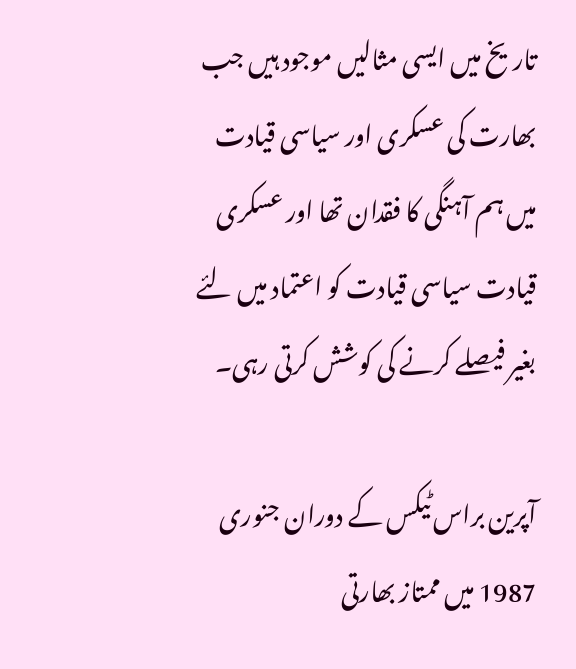تاریخ میں ایسی مثالیں موجود ہیں جب بھارت کی عسکری اور سیاسی قیادت میں ہم آہنگی کا فقدان تھا اور عسکری قیادت سیاسی قیادت کو اعتماد میں لئے بغیر فیصلے کرنے کی کوشش کرتی رہی۔

آپرین براس ٹیکس کے دوران جنوری 1987 میں ممتاز بھارتی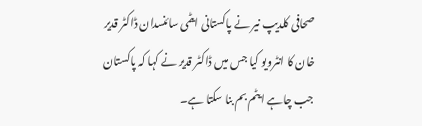صحافی کلدیپ نیر نے پاکستانی ایٹمی سائنسدان ڈاکٹر قدیر خان کا انٹرویو کیا جس میں ڈاکٹر قدیر نے کہا کہ پاکستان جب چاہے ایٹم بم بنا سکتا ہے۔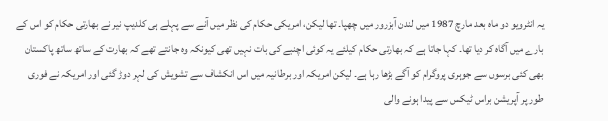یہ انٹرویو دو ماہ بعد مارچ 1987 میں لندن آبزرور میں چھپا۔ تھا لیکن، امریکی حکام کی نظر میں آنے سے پہلے ہی کلدیپ نیر نے بھارتی حکام کو اس کے بارے میں آگاہ کر دیا تھا۔ کہا جاتا ہے کہ بھارتی حکام کیلئے یہ کوئی اچنبے کی بات نہیں تھی کیونکہ وہ جانتے تھے کہ بھارت کے ساتھ ساتھ پاکستان بھی کئی برسوں سے جوہری پروگرام کو آگے بڑھا رہا ہے۔ لیکن امریکہ اور برطانیہ میں اس انکشاف سے تشویش کی لہر دوڑ گئی اور امریکہ نے فوری طور پر آپریشن براس ٹیکس سے پیدا ہونے والی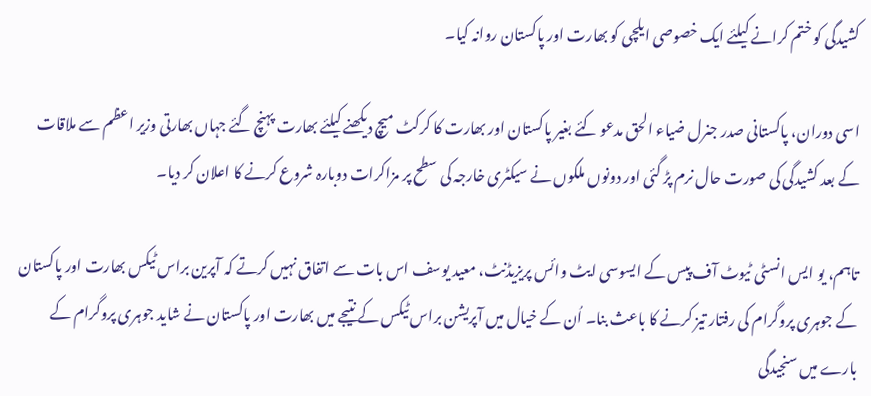کشیدگی کو ختم کرانے کیلئے ایک خصوصی ایلچی کو بھارت اور پاکستان روانہ کیا۔

اسی دوران، پاکستانی صدر جنرل ضیاء الحق مدعو کئے بغیر پاکستان اور بھارت کا کرکٹ میچ دیکھنے کیلئے بھارت پہنچ گئے جہاں بھارتی وزیر اعظم سے ملاقات کے بعد کشیدگی کی صورت حال نرم پڑ گئی اور دونوں ملکوں نے سیکٹری خارجہ کی سطح پر مزاکرات دوبارہ شروع کرنے کا اعلان کر دیا۔

تاہم، یو ایس انسٹی ٹیوٹ آف پیس کے ایسوسی ایٹ وائس پریزیڈنٹ، معید یوسف اس بات سے اتفاق نہیں کرتے کہ آپرین براس ٹیکس بھارت اور پاکستان کے جوہری پروگرام کی رفتار تیز کرنے کا باعث بنا۔ اُن کے خیال میں آپریشن براس ٹیکس کے نتیجے میں بھارت اور پاکستان نے شاید جوہری پروگرام کے بارے میں سنجیدگی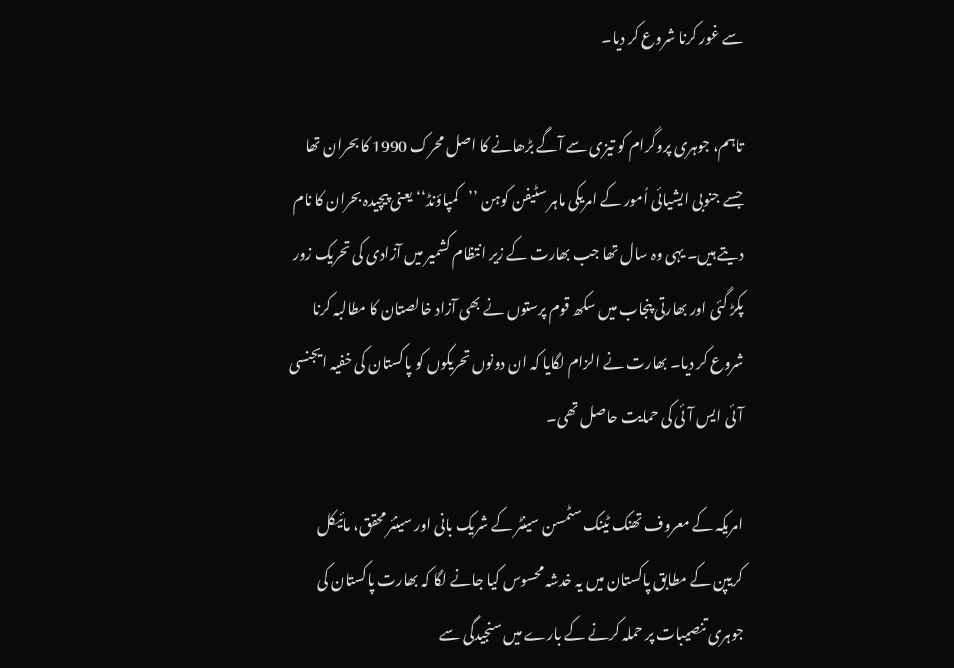سے غور کرنا شروع کر دیا۔

تاہم، جوہری پروگرام کو تیزی سے آگے بڑھانے کا اصل محرک 1990 کا بحران تھا جسے جنوبی ایشیائی اُمور کے امریکی ماہر سٹیفن کوہن ’’کمپاؤنڈ‘‘ یعنی پیچیدہ بحران کا نام دیتے ہیں۔ یہی وہ سال تھا جب بھارت کے زیر انتظام کشمیر میں آزادی کی تحریک زور پکڑ گئی اور بھارتی پنجاب میں سکھ قوم پرستوں نے بھی آزاد خالصتان کا مطالبہ کرنا شروع کر دیا۔ بھارت نے الزام لگایا کہ ان دونوں تحریکوں کو پاکستان کی خفیہ ایجنسی آئی ایس آئی کی حمایت حاصل تھی۔

امریکہ کے معروف تھنک ٹینک سٹمسن سینٹر کے شریک بانی اور سینئر محقق، مائیکل کریپن کے مطابق پاکستان میں یہ خدشہ محسوس کیا جانے لگا کہ بھارت پاکستان کی جوہری تنصیبات پر حملہ کرنے کے بارے میں سنجیدگی سے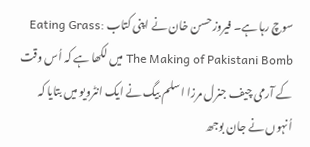سوچ رہا ہے۔ فیروز حسن خان نے اپنی کتاب Eating Grass: The Making of Pakistani Bomb میں لکھا ہے کہ اُس وقت کے آرمی چیف جنرل مرزا اسلم بیگ نے ایک انٹرویو میں بتایا کہ اُنہوں نے جان بوجھ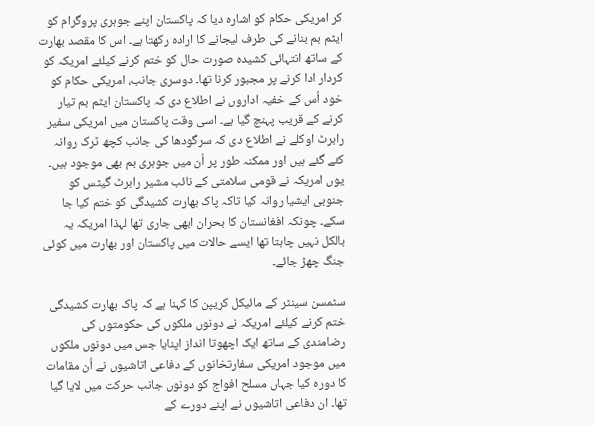کر امریکی حکام کو اشارہ دیا کہ پاکستان اپنے جوہری پروگرام کو ایٹم بم بنانے کی طرف لیجانے کا ارادہ رکھتا ہے۔ اس کا مقصد بھارت کے ساتھ انتہائی کشیدہ صورت حال کو ختم کرنے کیلئے امریکہ کو کردار ادا کرنے پر مجبور کرنا تھا۔ دوسری جانب، امریکی حکام کو خود اُس کے خفیہ اداروں نے اطلاع دی کہ پاکستان ایٹم بم تیار کرنے کے قریب پہنچ گیا ہے۔ اسی وقت پاکستان میں امریکی سفیر رابرٹ اوکلے نے اطلاع دی کہ سرگودھا کی جانب کچھ ٹرک روانہ کئے گئے ہیں اور ممکنہ طور پر اُن میں جوہری بم بھی موجود ہیں۔ یوں امریکہ نے قومی سلامتی کے نائب مشیر رابرٹ گیٹس کو جنوبی ایشیا روانہ کیا تاکہ پاک بھارت کشیدگی کو ختم کیا جا سکے۔ چونکہ افغانستان کا بحران ابھی جاری تھا لہذا امریکہ یہ بالکل نہیں چاہتا تھا ایسے حالات میں پاکستان اور بھارت میں کوئی جنگ چھڑ جائے۔

سٹمسن سینٹر کے مائیکل کریپن کا کہنا ہے کہ پاک بھارت کشیدگی ختم کرنے کیلئے امریکہ نے دونوں ملکوں کی حکومتوں کی رضامندی کے ساتھ ایک اچھوتا انداز اپنایا جس میں دونوں ملکوں میں موجود امریکی سفارتخانوں کے دفاعی اتاشیوں نے اُن مقامات کا دورہ کیا جہاں مسلح افواج کو دونوں جانب حرکت میں لایا گیا تھا۔ ان دفاعی اتاشیوں نے اپنے دورے کے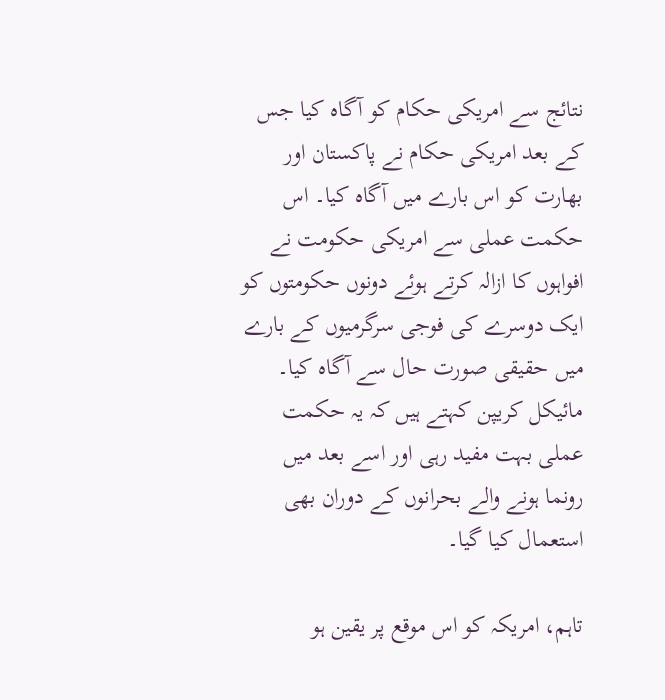نتائج سے امریکی حکام کو آگاہ کیا جس کے بعد امریکی حکام نے پاکستان اور بھارت کو اس بارے میں آگاہ کیا۔ اس حکمت عملی سے امریکی حکومت نے افواہوں کا ازالہ کرتے ہوئے دونوں حکومتوں کو ایک دوسرے کی فوجی سرگرمیوں کے بارے میں حقیقی صورت حال سے آگاہ کیا۔ مائیکل کریپن کہتے ہیں کہ یہ حکمت عملی بہت مفید رہی اور اسے بعد میں رونما ہونے والے بحرانوں کے دوران بھی استعمال کیا گیا۔

تاہم، امریکہ کو اس موقع پر یقین ہو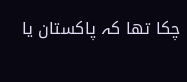چکا تھا کہ پاکستان یا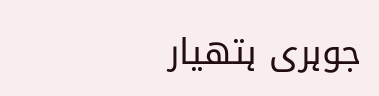جوہری ہتھیار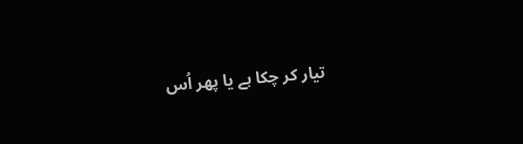تیار کر چکا ہے یا پھر اُس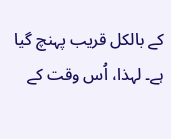کے بالکل قریب پہنچ گیا ہے۔ لہذا، اُس وقت کے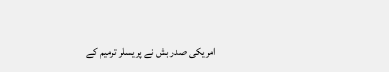امریکی صدر بش نے پریسلر ترمیم کے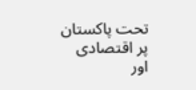تحت پاکستان پر اقتصادی اور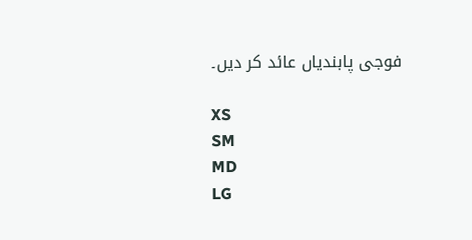فوجی پابندیاں عائد کر دیں۔

XS
SM
MD
LG